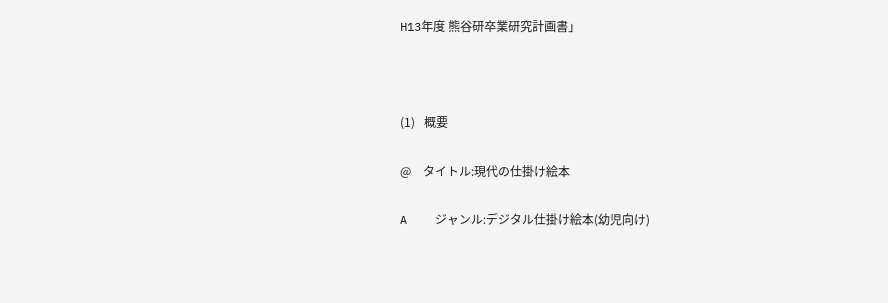H13年度 熊谷研卒業研究計画書」



(1)   概要

@    タイトル:現代の仕掛け絵本

A    ジャンル:デジタル仕掛け絵本(幼児向け)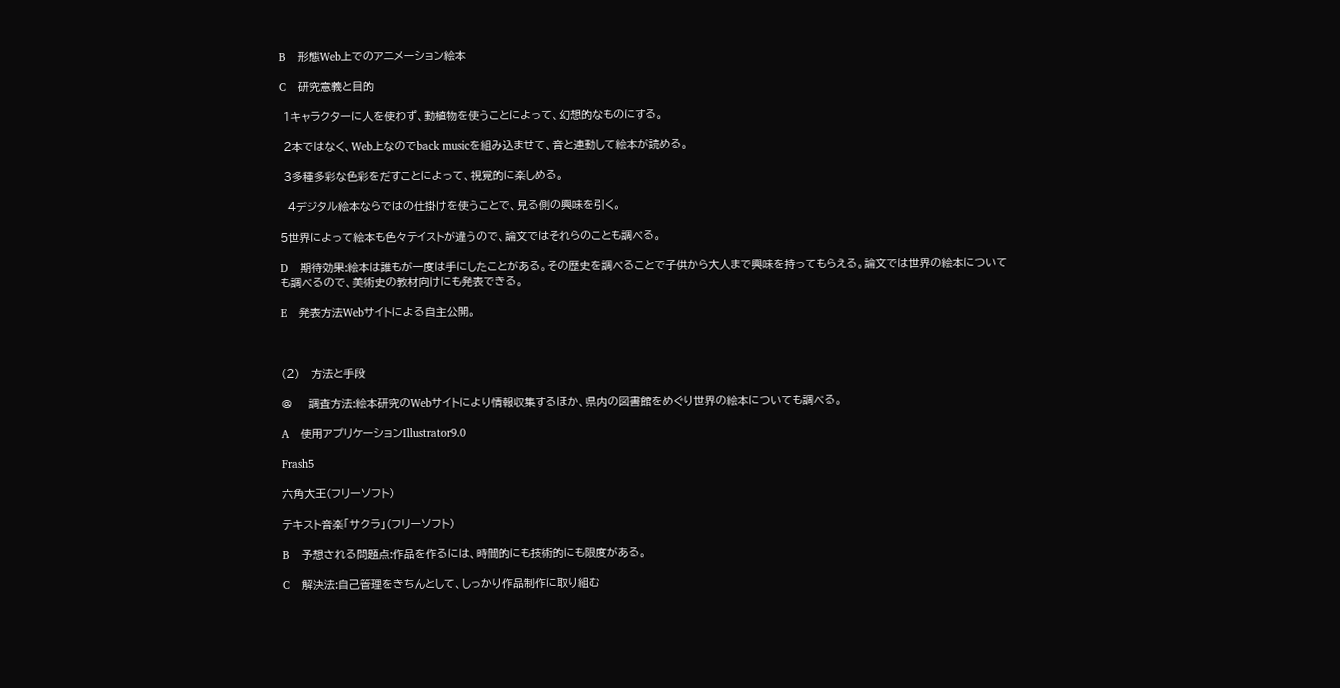B    形態Web上でのアニメーション絵本

C    研究意義と目的

 1キャラクターに人を使わず、動植物を使うことによって、幻想的なものにする。

 2本ではなく、Web上なのでback musicを組み込ませて、音と連動して絵本が読める。

 3多種多彩な色彩をだすことによって、視覚的に楽しめる。

  4デジタル絵本ならではの仕掛けを使うことで、見る側の興味を引く。

5世界によって絵本も色々テイストが違うので、論文ではそれらのことも調べる。

D    期待効果:絵本は誰もが一度は手にしたことがある。その歴史を調べることで子供から大人まで興味を持ってもらえる。論文では世界の絵本についても調べるので、美術史の教材向けにも発表できる。

E    発表方法Webサイトによる自主公開。



(2)   方法と手段

@    調査方法:絵本研究のWebサイトにより情報収集するほか、県内の図書館をめぐり世界の絵本についても調べる。

A    使用アプリケーションIllustrator9.0

Frash5

六角大王(フリーソフト)

テキスト音楽「サクラ」(フリーソフト)

B    予想される問題点:作品を作るには、時間的にも技術的にも限度がある。

C    解決法:自己管理をきちんとして、しっかり作品制作に取り組む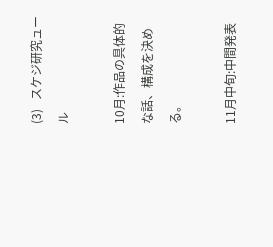(3)   スケジ研究ュール

10月:作品の具体的な話、構成を決める。

11月中旬:中間発表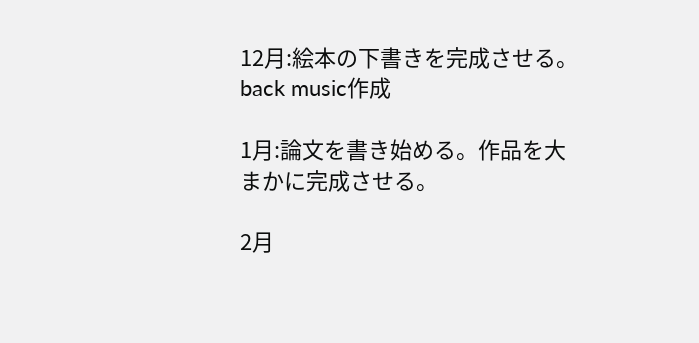12月:絵本の下書きを完成させる。back music作成

1月:論文を書き始める。作品を大まかに完成させる。

2月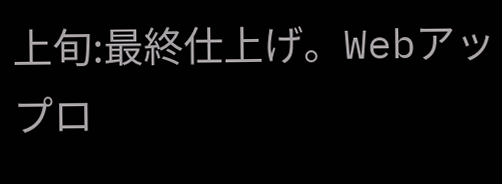上旬:最終仕上げ。Webアップロ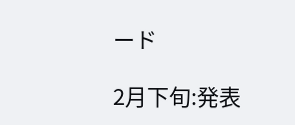ード

2月下旬:発表